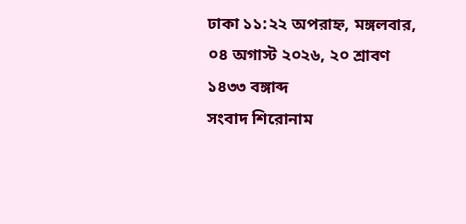ঢাকা ১১:২২ অপরাহ্ন, মঙ্গলবার, ০৪ অগাস্ট ২০২৬, ২০ শ্রাবণ ১৪৩৩ বঙ্গাব্দ
সংবাদ শিরোনাম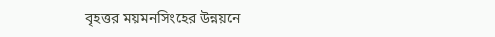বৃহত্তর ময়মনসিংহের উন্নয়নে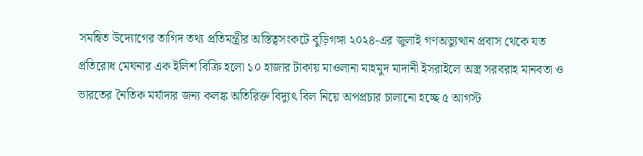সমন্বিত উদ্যোগের তাগিদ তথ্য প্রতিমন্ত্রীর অস্তিত্বসংকটে বুড়িগঙ্গা ২০২৪-এর জুলাই গণঅভ্যুত্থান প্রবাস থেকে যত প্রতিরোধ মেঘনার এক ইলিশ বিক্রি হলো ১০ হাজার টাকায় মাওলানা মাহমুদ মাদানী ইসরাইলে অস্ত্র সরবরাহ মানবতা ও ভারতের নৈতিক মর্যাদার জন্য কলঙ্ক অতিরিক্ত বিদ্যুৎ বিল নিয়ে অপপ্রচার চালানো হচ্ছে ৫ আগস্ট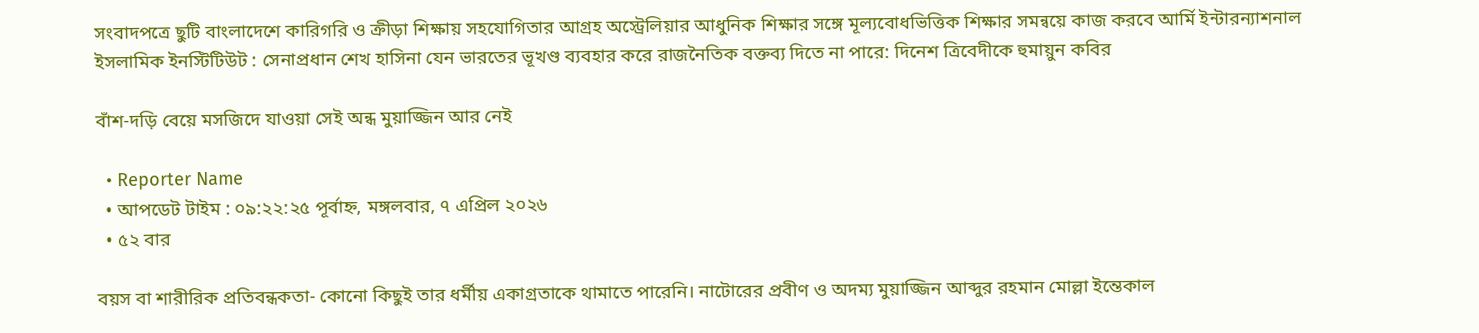সংবাদপত্রে ছুটি বাংলাদেশে কারিগরি ও ক্রীড়া শিক্ষায় সহযোগিতার আগ্রহ অস্ট্রেলিয়ার আধুনিক শিক্ষার সঙ্গে মূল্যবোধভিত্তিক শিক্ষার সমন্বয়ে কাজ করবে আর্মি ইন্টারন্যাশনাল ইসলামিক ইনস্টিটিউট : সেনাপ্রধান শেখ হাসিনা যেন ভারতের ভূখণ্ড ব্যবহার করে রাজনৈতিক বক্তব্য দিতে না পারে: দিনেশ ত্রিবেদীকে হুমায়ুন কবির

বাঁশ-দড়ি বেয়ে মসজিদে যাওয়া সেই অন্ধ মুয়াজ্জিন আর নেই

  • Reporter Name
  • আপডেট টাইম : ০৯:২২:২৫ পূর্বাহ্ন, মঙ্গলবার, ৭ এপ্রিল ২০২৬
  • ৫২ বার

বয়স বা শারীরিক প্রতিবন্ধকতা- কোনো কিছুই তার ধর্মীয় একাগ্রতাকে থামাতে পারেনি। নাটোরের প্রবীণ ও অদম্য মুয়াজ্জিন আব্দুর রহমান মোল্লা ইন্তেকাল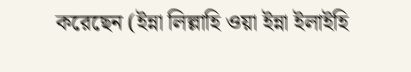করেছেন (ইন্না লিল্লাহি ওয়া ইন্না ইলাইহি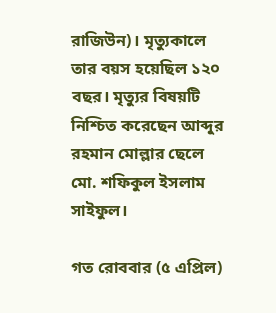রাজিউন)। মৃত্যুকালে তার বয়স হয়েছিল ১২০ বছর। মৃত্যুর বিষয়টি নিশ্চিত করেছেন আব্দুর রহমান মোল্লার ছেলে মো. শফিকুল ইসলাম সাইফুল।

গত রোববার (৫ এপ্রিল)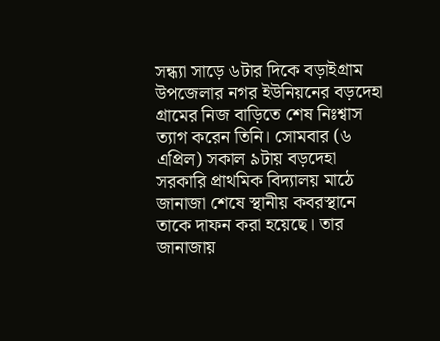সন্ধ্যা সাড়ে ৬টার দিকে বড়াইগ্রাম উপজেলার নগর ইউনিয়নের বড়দেহা গ্রামের নিজ বাড়িতে শেষ নিঃশ্বাস ত্যাগ করেন তিনি। সোমবার (৬ এপ্রিল) সকাল ৯টায় বড়দেহা সরকারি প্রাথমিক বিদ্যালয় মাঠে জানাজা শেষে স্থানীয় কবরস্থানে তাকে দাফন করা হয়েছে। তার জানাজায়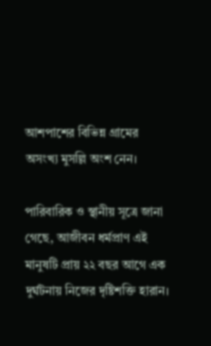আশপাশের বিভিন্ন গ্রামের অসংখ্য মুসল্লি অংশ নেন।

পারিবারিক ও স্থানীয় সূত্রে জানা গেছে, আজীবন ধর্মপ্রাণ এই মানুষটি প্রায় ২২ বছর আগে এক দুর্ঘটনায় নিজের দৃষ্টিশক্তি হারান।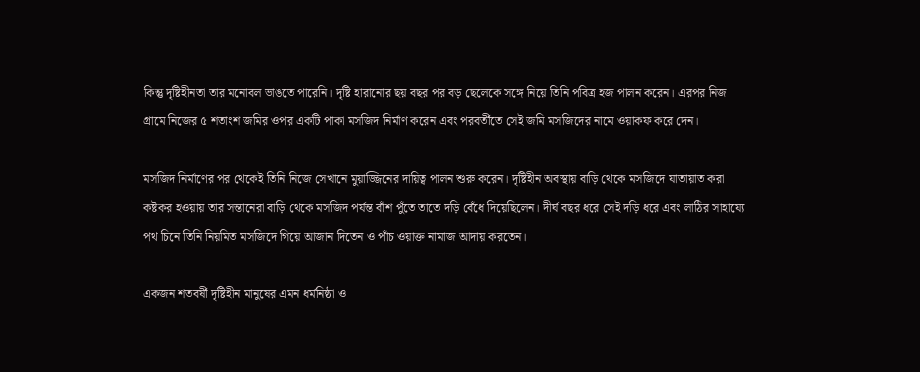কিন্তু দৃষ্টিহীনতা তার মনোবল ভাঙতে পারেনি। দৃষ্টি হারানোর ছয় বছর পর বড় ছেলেকে সঙ্গে নিয়ে তিনি পবিত্র হজ পালন করেন। এরপর নিজ গ্রামে নিজের ৫ শতাংশ জমির ওপর একটি পাকা মসজিদ নির্মাণ করেন এবং পরবর্তীতে সেই জমি মসজিদের নামে ওয়াকফ করে দেন।

মসজিদ নির্মাণের পর থেকেই তিনি নিজে সেখানে মুয়াজ্জিনের দায়িত্ব পালন শুরু করেন। দৃষ্টিহীন অবস্থায় বাড়ি থেকে মসজিদে যাতায়াত করা কষ্টকর হওয়ায় তার সন্তানেরা বাড়ি থেকে মসজিদ পর্যন্ত বাঁশ পুঁতে তাতে দড়ি বেঁধে দিয়েছিলেন। দীর্ঘ বছর ধরে সেই দড়ি ধরে এবং লাঠির সাহায্যে পথ চিনে তিনি নিয়মিত মসজিদে গিয়ে আজান দিতেন ও পাঁচ ওয়াক্ত নামাজ আদায় করতেন।

একজন শতবর্ষী দৃষ্টিহীন মানুষের এমন ধর্মনিষ্ঠা ও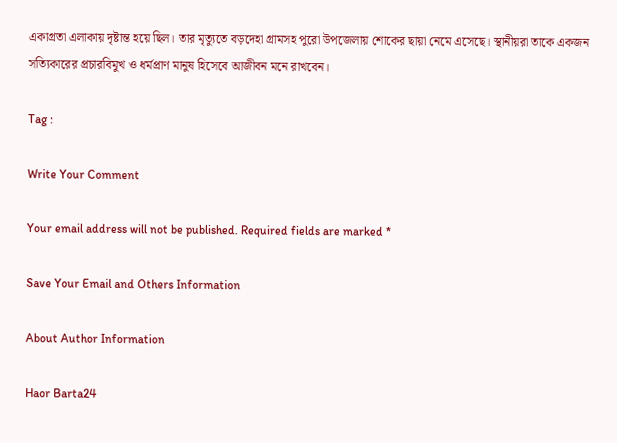একাগ্রতা এলাকায় দৃষ্টান্ত হয়ে ছিল। তার মৃত্যুতে বড়দেহা গ্রামসহ পুরো উপজেলায় শোকের ছায়া নেমে এসেছে। স্থানীয়রা তাকে একজন সত্যিকারের প্রচারবিমুখ ও ধর্মপ্রাণ মানুষ হিসেবে আজীবন মনে রাখবেন।

Tag :

Write Your Comment

Your email address will not be published. Required fields are marked *

Save Your Email and Others Information

About Author Information

Haor Barta24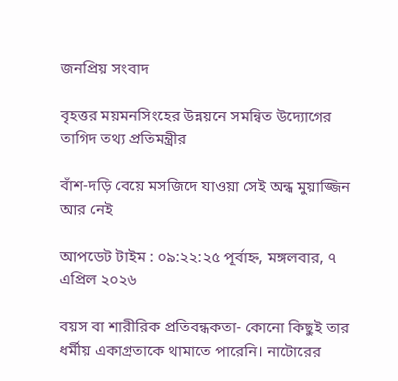জনপ্রিয় সংবাদ

বৃহত্তর ময়মনসিংহের উন্নয়নে সমন্বিত উদ্যোগের তাগিদ তথ্য প্রতিমন্ত্রীর

বাঁশ-দড়ি বেয়ে মসজিদে যাওয়া সেই অন্ধ মুয়াজ্জিন আর নেই

আপডেট টাইম : ০৯:২২:২৫ পূর্বাহ্ন, মঙ্গলবার, ৭ এপ্রিল ২০২৬

বয়স বা শারীরিক প্রতিবন্ধকতা- কোনো কিছুই তার ধর্মীয় একাগ্রতাকে থামাতে পারেনি। নাটোরের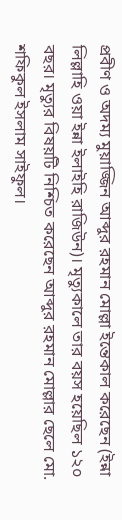প্রবীণ ও অদম্য মুয়াজ্জিন আব্দুর রহমান মোল্লা ইন্তেকাল করেছেন (ইন্না লিল্লাহি ওয়া ইন্না ইলাইহি রাজিউন)। মৃত্যুকালে তার বয়স হয়েছিল ১২০ বছর। মৃত্যুর বিষয়টি নিশ্চিত করেছেন আব্দুর রহমান মোল্লার ছেলে মো. শফিকুল ইসলাম সাইফুল।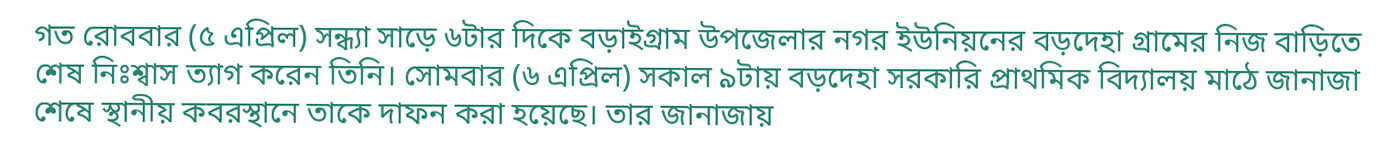গত রোববার (৫ এপ্রিল) সন্ধ্যা সাড়ে ৬টার দিকে বড়াইগ্রাম উপজেলার নগর ইউনিয়নের বড়দেহা গ্রামের নিজ বাড়িতে শেষ নিঃশ্বাস ত্যাগ করেন তিনি। সোমবার (৬ এপ্রিল) সকাল ৯টায় বড়দেহা সরকারি প্রাথমিক বিদ্যালয় মাঠে জানাজা শেষে স্থানীয় কবরস্থানে তাকে দাফন করা হয়েছে। তার জানাজায়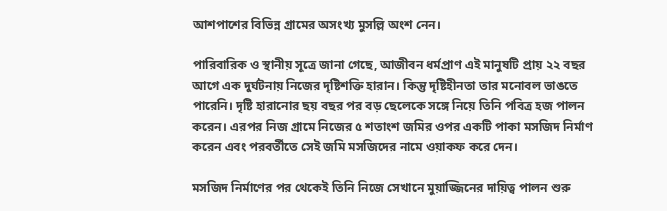আশপাশের বিভিন্ন গ্রামের অসংখ্য মুসল্লি অংশ নেন।

পারিবারিক ও স্থানীয় সূত্রে জানা গেছে, আজীবন ধর্মপ্রাণ এই মানুষটি প্রায় ২২ বছর আগে এক দুর্ঘটনায় নিজের দৃষ্টিশক্তি হারান। কিন্তু দৃষ্টিহীনতা তার মনোবল ভাঙতে পারেনি। দৃষ্টি হারানোর ছয় বছর পর বড় ছেলেকে সঙ্গে নিয়ে তিনি পবিত্র হজ পালন করেন। এরপর নিজ গ্রামে নিজের ৫ শতাংশ জমির ওপর একটি পাকা মসজিদ নির্মাণ করেন এবং পরবর্তীতে সেই জমি মসজিদের নামে ওয়াকফ করে দেন।

মসজিদ নির্মাণের পর থেকেই তিনি নিজে সেখানে মুয়াজ্জিনের দায়িত্ব পালন শুরু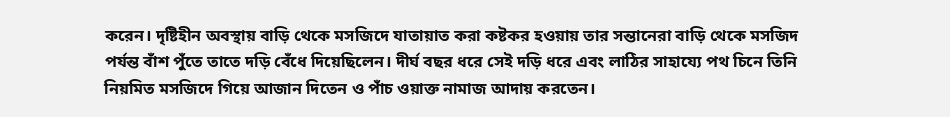করেন। দৃষ্টিহীন অবস্থায় বাড়ি থেকে মসজিদে যাতায়াত করা কষ্টকর হওয়ায় তার সন্তানেরা বাড়ি থেকে মসজিদ পর্যন্ত বাঁশ পুঁতে তাতে দড়ি বেঁধে দিয়েছিলেন। দীর্ঘ বছর ধরে সেই দড়ি ধরে এবং লাঠির সাহায্যে পথ চিনে তিনি নিয়মিত মসজিদে গিয়ে আজান দিতেন ও পাঁচ ওয়াক্ত নামাজ আদায় করতেন।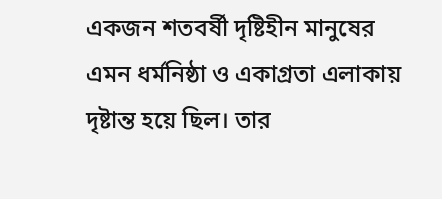একজন শতবর্ষী দৃষ্টিহীন মানুষের এমন ধর্মনিষ্ঠা ও একাগ্রতা এলাকায় দৃষ্টান্ত হয়ে ছিল। তার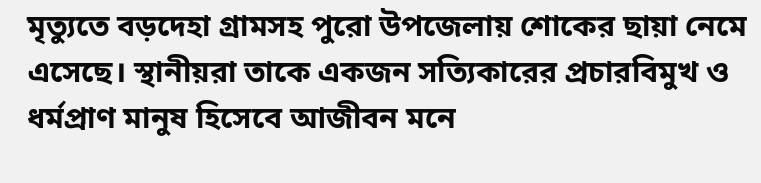মৃত্যুতে বড়দেহা গ্রামসহ পুরো উপজেলায় শোকের ছায়া নেমে এসেছে। স্থানীয়রা তাকে একজন সত্যিকারের প্রচারবিমুখ ও ধর্মপ্রাণ মানুষ হিসেবে আজীবন মনে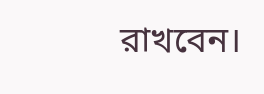রাখবেন।